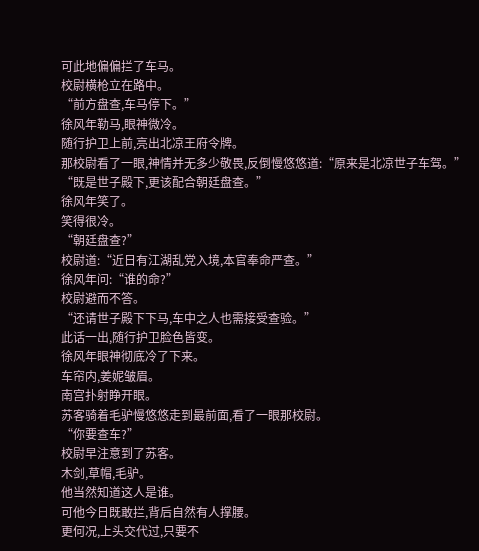可此地偏偏拦了车马。
校尉横枪立在路中。
“前方盘查,车马停下。”
徐风年勒马,眼神微冷。
随行护卫上前,亮出北凉王府令牌。
那校尉看了一眼,神情并无多少敬畏,反倒慢悠悠道:“原来是北凉世子车驾。”
“既是世子殿下,更该配合朝廷盘查。”
徐风年笑了。
笑得很冷。
“朝廷盘查?”
校尉道:“近日有江湖乱党入境,本官奉命严查。”
徐风年问:“谁的命?”
校尉避而不答。
“还请世子殿下下马,车中之人也需接受查验。”
此话一出,随行护卫脸色皆变。
徐风年眼神彻底冷了下来。
车帘内,姜妮皱眉。
南宫扑射睁开眼。
苏客骑着毛驴慢悠悠走到最前面,看了一眼那校尉。
“你要查车?”
校尉早注意到了苏客。
木剑,草帽,毛驴。
他当然知道这人是谁。
可他今日既敢拦,背后自然有人撑腰。
更何况,上头交代过,只要不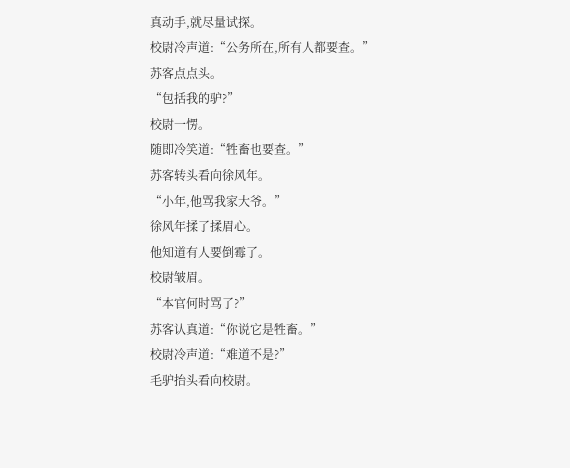真动手,就尽量试探。
校尉冷声道:“公务所在,所有人都要查。”
苏客点点头。
“包括我的驴?”
校尉一愣。
随即冷笑道:“牲畜也要查。”
苏客转头看向徐风年。
“小年,他骂我家大爷。”
徐风年揉了揉眉心。
他知道有人要倒霉了。
校尉皱眉。
“本官何时骂了?”
苏客认真道:“你说它是牲畜。”
校尉冷声道:“难道不是?”
毛驴抬头看向校尉。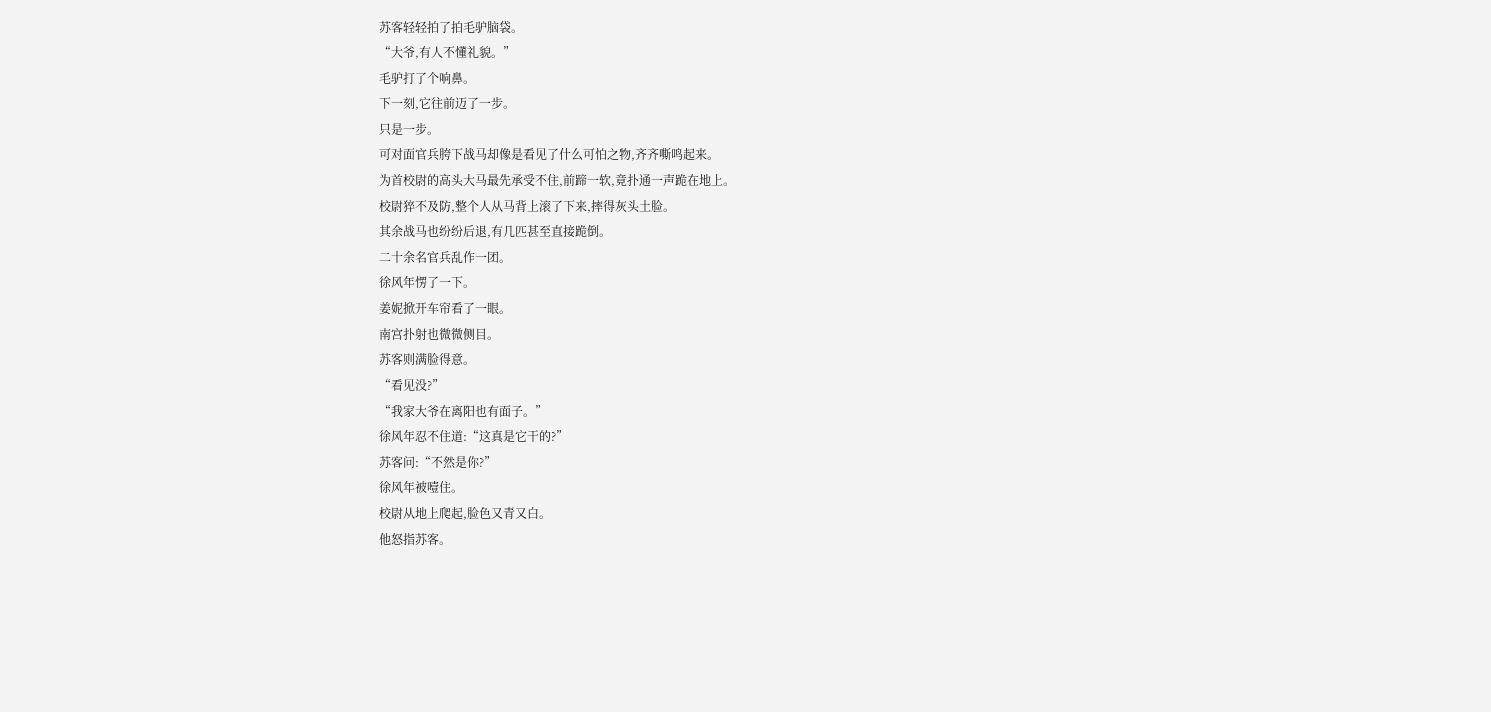苏客轻轻拍了拍毛驴脑袋。
“大爷,有人不懂礼貌。”
毛驴打了个响鼻。
下一刻,它往前迈了一步。
只是一步。
可对面官兵胯下战马却像是看见了什么可怕之物,齐齐嘶鸣起来。
为首校尉的高头大马最先承受不住,前蹄一软,竟扑通一声跪在地上。
校尉猝不及防,整个人从马背上滚了下来,摔得灰头土脸。
其余战马也纷纷后退,有几匹甚至直接跪倒。
二十余名官兵乱作一团。
徐风年愣了一下。
姜妮掀开车帘看了一眼。
南宫扑射也微微侧目。
苏客则满脸得意。
“看见没?”
“我家大爷在离阳也有面子。”
徐风年忍不住道:“这真是它干的?”
苏客问:“不然是你?”
徐风年被噎住。
校尉从地上爬起,脸色又青又白。
他怒指苏客。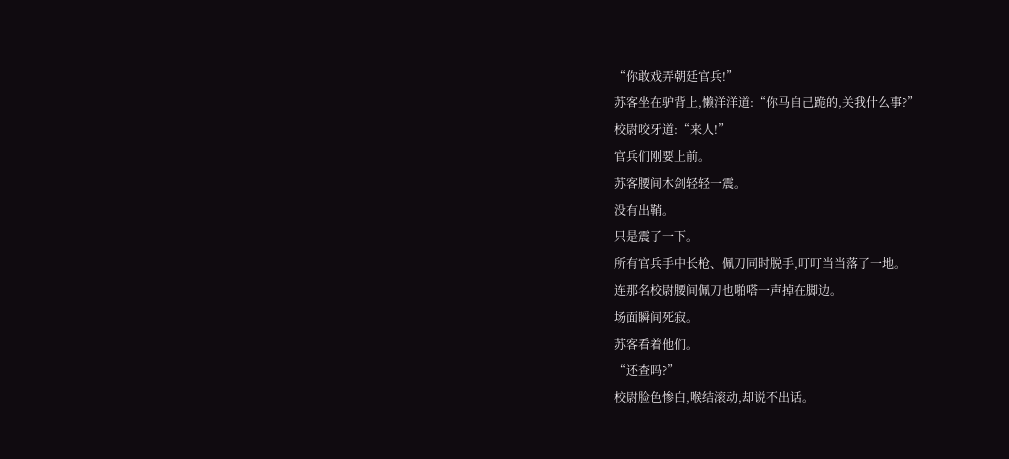“你敢戏弄朝廷官兵!”
苏客坐在驴背上,懒洋洋道:“你马自己跪的,关我什么事?”
校尉咬牙道:“来人!”
官兵们刚要上前。
苏客腰间木剑轻轻一震。
没有出鞘。
只是震了一下。
所有官兵手中长枪、佩刀同时脱手,叮叮当当落了一地。
连那名校尉腰间佩刀也啪嗒一声掉在脚边。
场面瞬间死寂。
苏客看着他们。
“还查吗?”
校尉脸色惨白,喉结滚动,却说不出话。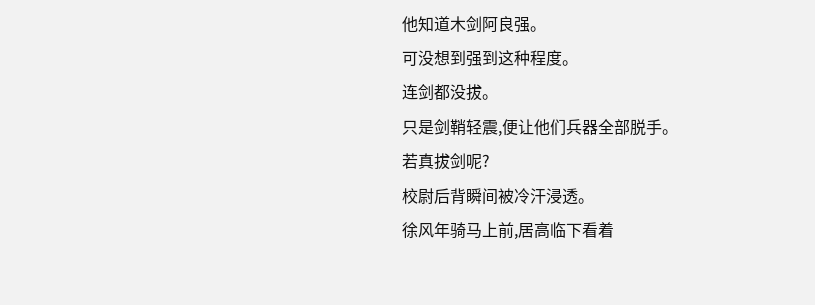他知道木剑阿良强。
可没想到强到这种程度。
连剑都没拔。
只是剑鞘轻震,便让他们兵器全部脱手。
若真拔剑呢?
校尉后背瞬间被冷汗浸透。
徐风年骑马上前,居高临下看着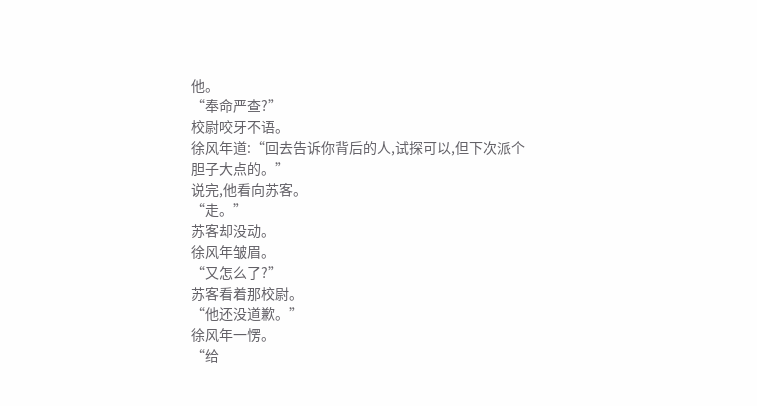他。
“奉命严查?”
校尉咬牙不语。
徐风年道:“回去告诉你背后的人,试探可以,但下次派个胆子大点的。”
说完,他看向苏客。
“走。”
苏客却没动。
徐风年皱眉。
“又怎么了?”
苏客看着那校尉。
“他还没道歉。”
徐风年一愣。
“给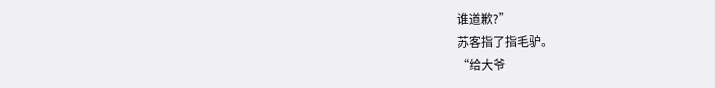谁道歉?”
苏客指了指毛驴。
“给大爷